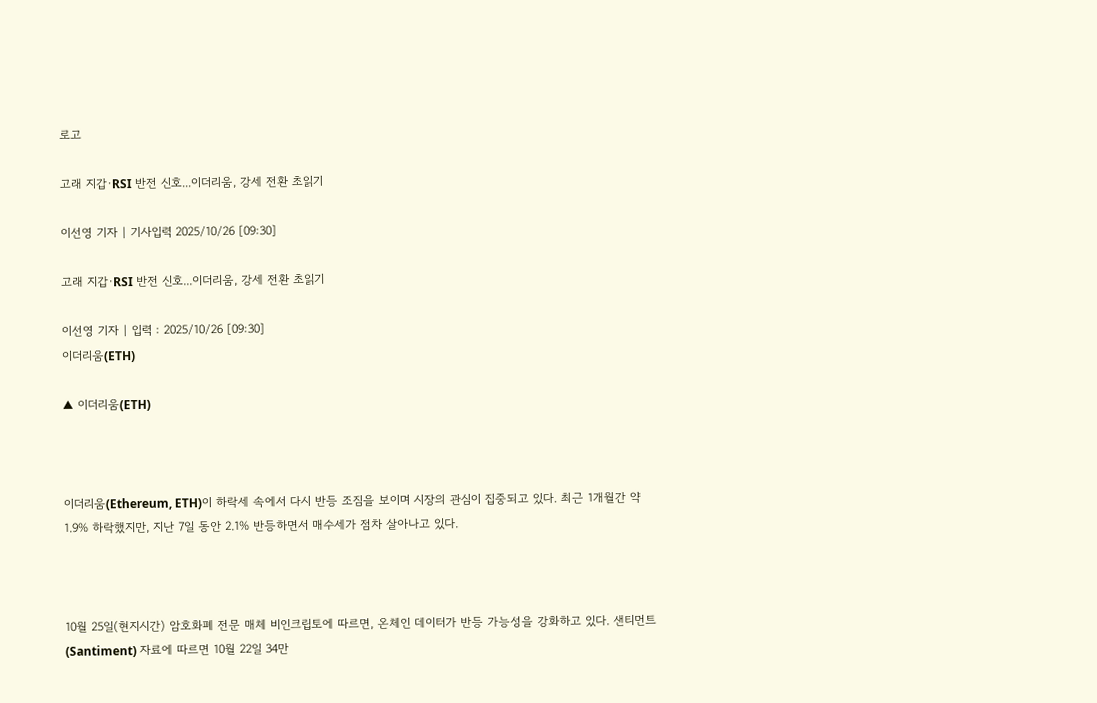로고

고래 지갑·RSI 반전 신호...이더리움, 강세 전환 초읽기

이선영 기자 | 기사입력 2025/10/26 [09:30]

고래 지갑·RSI 반전 신호...이더리움, 강세 전환 초읽기

이선영 기자 | 입력 : 2025/10/26 [09:30]
이더리움(ETH)

▲ 이더리움(ETH)



이더리움(Ethereum, ETH)이 하락세 속에서 다시 반등 조짐을 보이며 시장의 관심이 집중되고 있다. 최근 1개월간 약 1.9% 하락했지만, 지난 7일 동안 2.1% 반등하면서 매수세가 점차 살아나고 있다.



10월 25일(현지시간) 암호화폐 전문 매체 비인크립토에 따르면, 온체인 데이터가 반등 가능성을 강화하고 있다. 샌티먼트(Santiment) 자료에 따르면 10월 22일 34만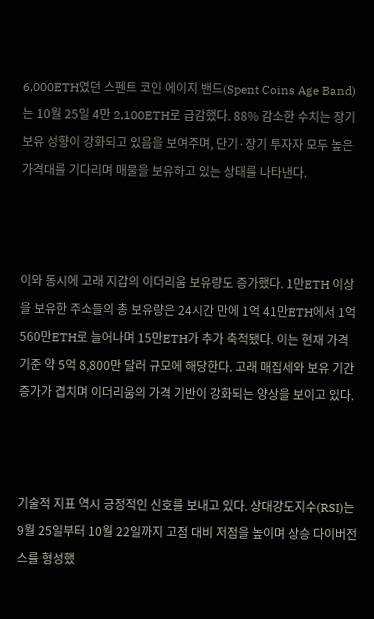6,000ETH였던 스펜트 코인 에이지 밴드(Spent Coins Age Band)는 10월 25일 4만 2,100ETH로 급감했다. 88% 감소한 수치는 장기 보유 성향이 강화되고 있음을 보여주며, 단기·장기 투자자 모두 높은 가격대를 기다리며 매물을 보유하고 있는 상태를 나타낸다.



이와 동시에 고래 지갑의 이더리움 보유량도 증가했다. 1만ETH 이상을 보유한 주소들의 총 보유량은 24시간 만에 1억 41만ETH에서 1억 560만ETH로 늘어나며 15만ETH가 추가 축적됐다. 이는 현재 가격 기준 약 5억 8,800만 달러 규모에 해당한다. 고래 매집세와 보유 기간 증가가 겹치며 이더리움의 가격 기반이 강화되는 양상을 보이고 있다.



기술적 지표 역시 긍정적인 신호를 보내고 있다. 상대강도지수(RSI)는 9월 25일부터 10월 22일까지 고점 대비 저점을 높이며 상승 다이버전스를 형성했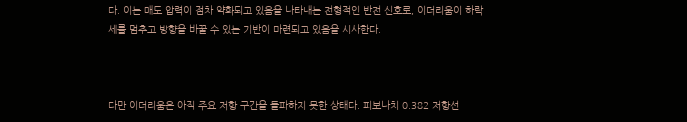다. 이는 매도 압력이 점차 약화되고 있음을 나타내는 전형적인 반전 신호로, 이더리움이 하락세를 멈추고 방향을 바꿀 수 있는 기반이 마련되고 있음을 시사한다.



다만 이더리움은 아직 주요 저항 구간을 돌파하지 못한 상태다. 피보나치 0.382 저항선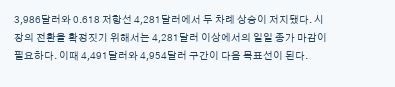3,986달러와 0.618 저항선 4,281달러에서 두 차례 상승이 저지됐다. 시장의 전환을 확정짓기 위해서는 4,281달러 이상에서의 일일 종가 마감이 필요하다. 이때 4,491달러와 4,954달러 구간이 다음 목표선이 된다.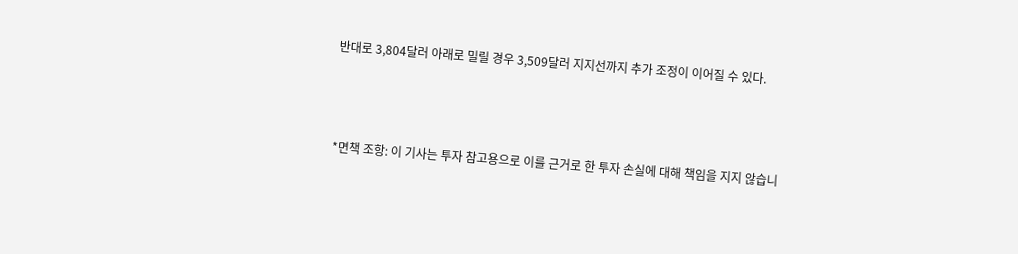반대로 3,804달러 아래로 밀릴 경우 3,509달러 지지선까지 추가 조정이 이어질 수 있다.



*면책 조항: 이 기사는 투자 참고용으로 이를 근거로 한 투자 손실에 대해 책임을 지지 않습니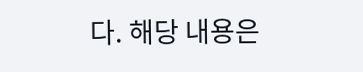다. 해당 내용은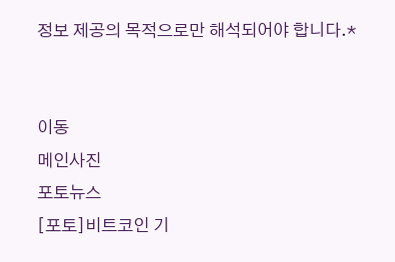정보 제공의 목적으로만 해석되어야 합니다.*


이동
메인사진
포토뉴스
[포토]비트코인 기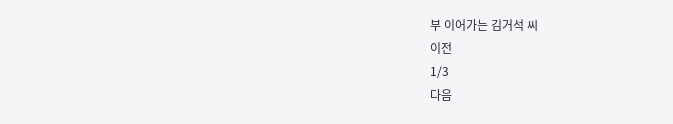부 이어가는 김거석 씨
이전
1/3
다음